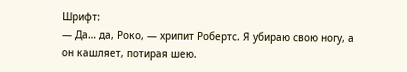Шрифт:
— Да… да, Роко, — хрипит Робертс. Я убираю свою ногу, а он кашляет, потирая шею.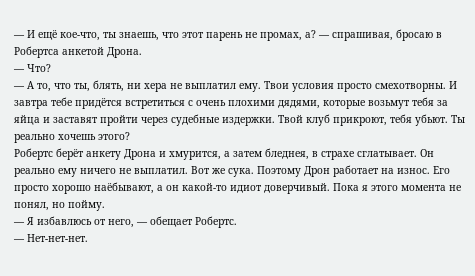— И ещё кое-что, ты знаешь, что этот парень не промах, а? — спрашивая, бросаю в Робертса анкетой Дрона.
— Что?
— А то, что ты, блять, ни хера не выплатил ему. Твои условия просто смехотворны. И завтра тебе придётся встретиться с очень плохими дядями, которые возьмут тебя за яйца и заставят пройти через судебные издержки. Твой клуб прикроют, тебя убьют. Ты реально хочешь этого?
Робертс берёт анкету Дрона и хмурится, а затем бледнея, в страхе сглатывает. Он реально ему ничего не выплатил. Вот же сука. Поэтому Дрон работает на износ. Его просто хорошо наёбывают, а он какой-то идиот доверчивый. Пока я этого момента не понял, но пойму.
— Я избавлюсь от него, — обещает Робертс.
— Нет-нет-нет.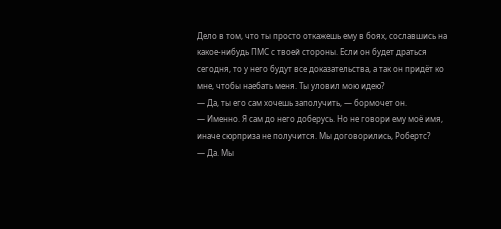Дело в том, что ты просто откажешь ему в боях, сославшись на какое-нибудь ПМС с твоей стороны. Если он будет драться сегодня, то у него будут все доказательства, а так он придёт ко мне, чтобы наебать меня. Ты уловил мою идею?
— Да, ты его сам хочешь заполучить, — бормочет он.
— Именно. Я сам до него доберусь. Но не говори ему моё имя, иначе сюрприза не получится. Мы договорились, Робертс?
— Да. Мы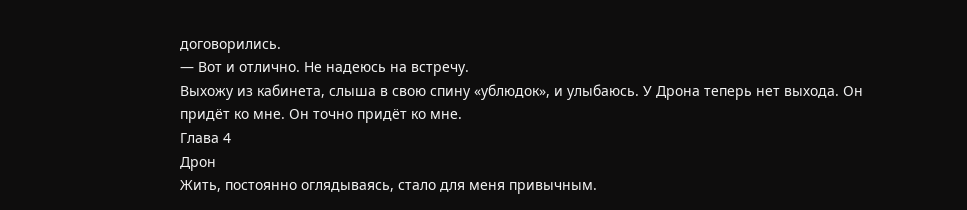договорились.
— Вот и отлично. Не надеюсь на встречу.
Выхожу из кабинета, слыша в свою спину «ублюдок», и улыбаюсь. У Дрона теперь нет выхода. Он придёт ко мне. Он точно придёт ко мне.
Глава 4
Дрон
Жить, постоянно оглядываясь, стало для меня привычным.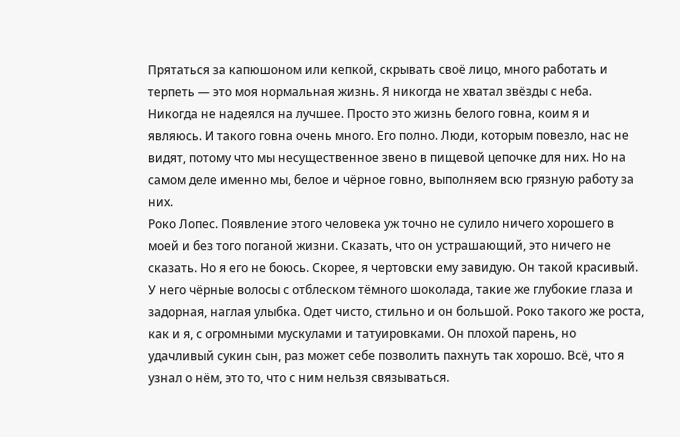Прятаться за капюшоном или кепкой, скрывать своё лицо, много работать и терпеть — это моя нормальная жизнь. Я никогда не хватал звёзды с неба. Никогда не надеялся на лучшее. Просто это жизнь белого говна, коим я и являюсь. И такого говна очень много. Его полно. Люди, которым повезло, нас не видят, потому что мы несущественное звено в пищевой цепочке для них. Но на самом деле именно мы, белое и чёрное говно, выполняем всю грязную работу за них.
Роко Лопес. Появление этого человека уж точно не сулило ничего хорошего в моей и без того поганой жизни. Сказать, что он устрашающий, это ничего не сказать. Но я его не боюсь. Скорее, я чертовски ему завидую. Он такой красивый. У него чёрные волосы с отблеском тёмного шоколада, такие же глубокие глаза и задорная, наглая улыбка. Одет чисто, стильно и он большой. Роко такого же роста, как и я, с огромными мускулами и татуировками. Он плохой парень, но удачливый сукин сын, раз может себе позволить пахнуть так хорошо. Всё, что я узнал о нём, это то, что с ним нельзя связываться.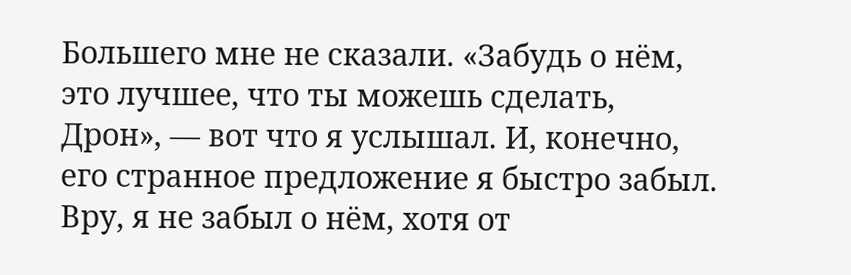Большего мне не сказали. «Забудь о нём, это лучшее, что ты можешь сделать, Дрон», — вот что я услышал. И, конечно, его странное предложение я быстро забыл. Вру, я не забыл о нём, хотя от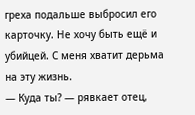греха подальше выбросил его карточку. Не хочу быть ещё и убийцей. С меня хватит дерьма на эту жизнь.
— Куда ты? — рявкает отец,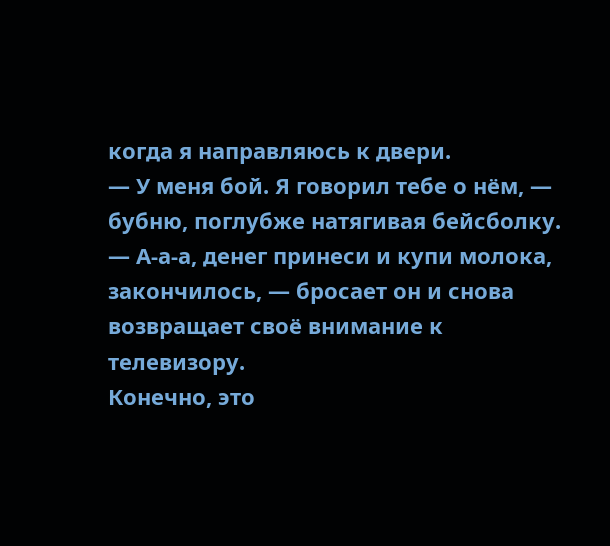когда я направляюсь к двери.
— У меня бой. Я говорил тебе о нём, — бубню, поглубже натягивая бейсболку.
— А-а-а, денег принеси и купи молока, закончилось, — бросает он и снова возвращает своё внимание к телевизору.
Конечно, это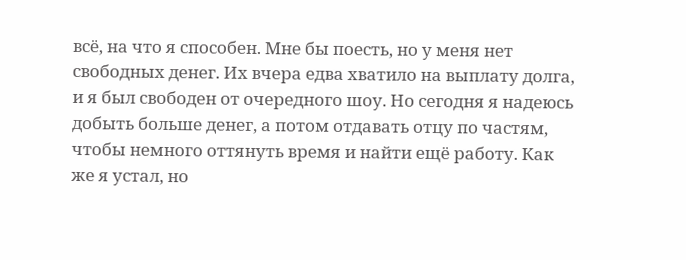всё, на что я способен. Мне бы поесть, но у меня нет свободных денег. Их вчера едва хватило на выплату долга, и я был свободен от очередного шоу. Но сегодня я надеюсь добыть больше денег, а потом отдавать отцу по частям, чтобы немного оттянуть время и найти ещё работу. Как же я устал, но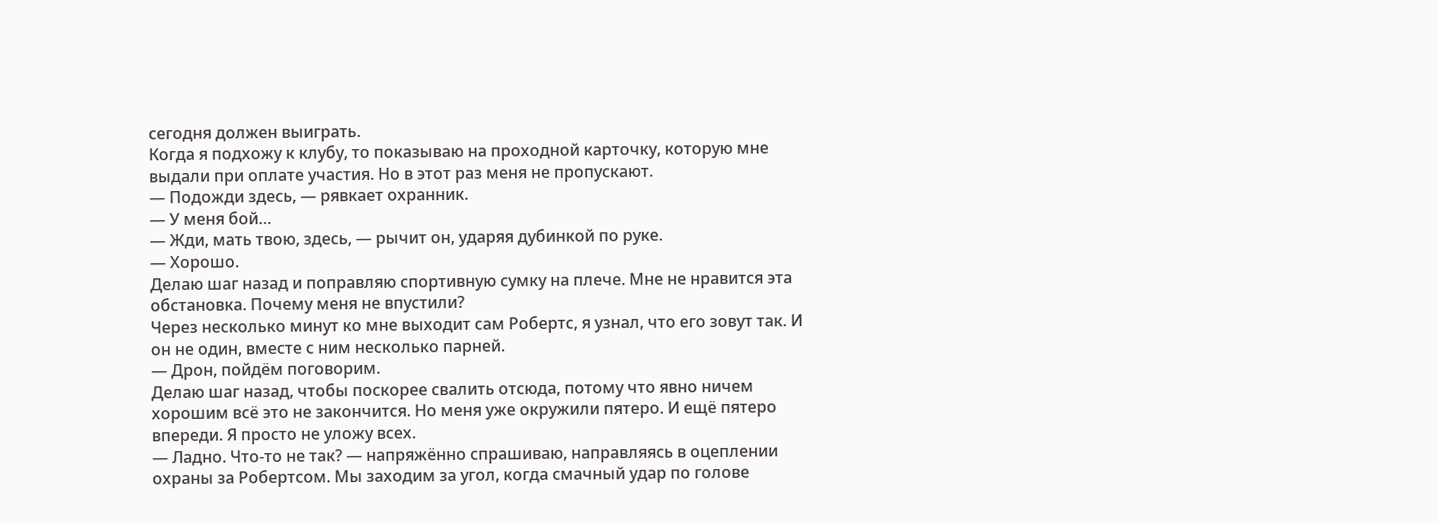сегодня должен выиграть.
Когда я подхожу к клубу, то показываю на проходной карточку, которую мне выдали при оплате участия. Но в этот раз меня не пропускают.
— Подожди здесь, — рявкает охранник.
— У меня бой…
— Жди, мать твою, здесь, — рычит он, ударяя дубинкой по руке.
— Хорошо.
Делаю шаг назад и поправляю спортивную сумку на плече. Мне не нравится эта обстановка. Почему меня не впустили?
Через несколько минут ко мне выходит сам Робертс, я узнал, что его зовут так. И он не один, вместе с ним несколько парней.
— Дрон, пойдём поговорим.
Делаю шаг назад, чтобы поскорее свалить отсюда, потому что явно ничем хорошим всё это не закончится. Но меня уже окружили пятеро. И ещё пятеро впереди. Я просто не уложу всех.
— Ладно. Что-то не так? — напряжённо спрашиваю, направляясь в оцеплении охраны за Робертсом. Мы заходим за угол, когда смачный удар по голове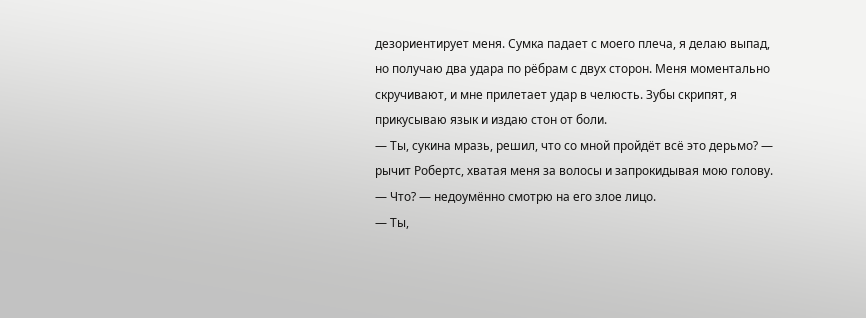дезориентирует меня. Сумка падает с моего плеча, я делаю выпад, но получаю два удара по рёбрам с двух сторон. Меня моментально скручивают, и мне прилетает удар в челюсть. Зубы скрипят, я прикусываю язык и издаю стон от боли.
— Ты, сукина мразь, решил, что со мной пройдёт всё это дерьмо? — рычит Робертс, хватая меня за волосы и запрокидывая мою голову.
— Что? — недоумённо смотрю на его злое лицо.
— Ты,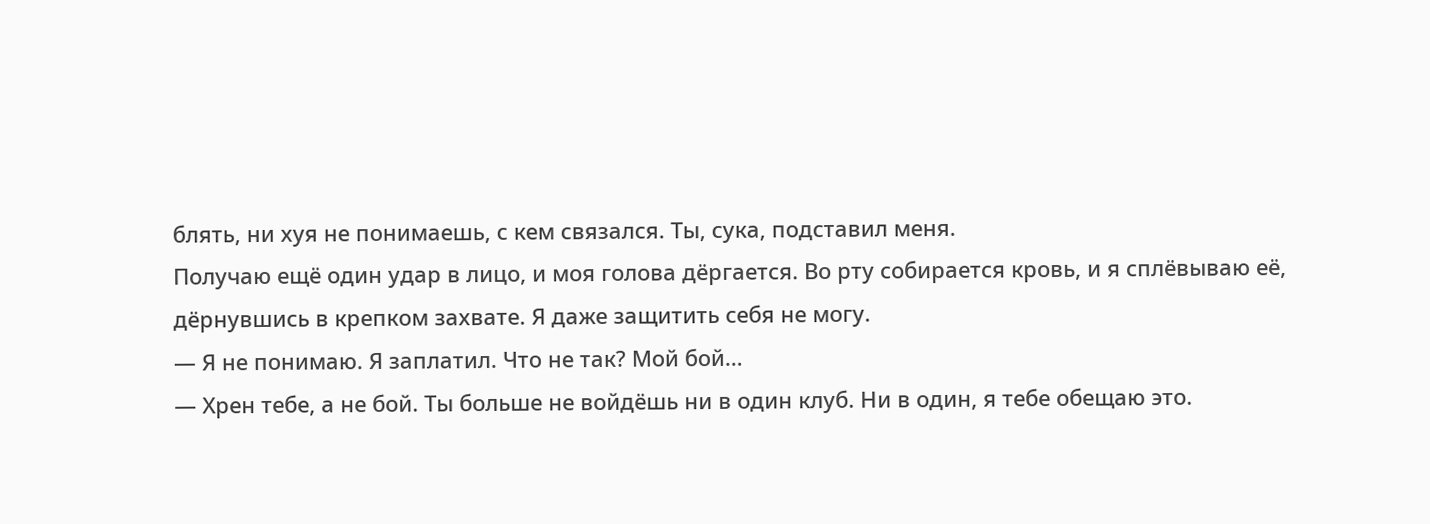блять, ни хуя не понимаешь, с кем связался. Ты, сука, подставил меня.
Получаю ещё один удар в лицо, и моя голова дёргается. Во рту собирается кровь, и я сплёвываю её, дёрнувшись в крепком захвате. Я даже защитить себя не могу.
— Я не понимаю. Я заплатил. Что не так? Мой бой…
— Хрен тебе, а не бой. Ты больше не войдёшь ни в один клуб. Ни в один, я тебе обещаю это.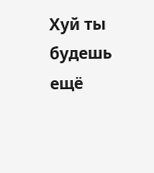Хуй ты будешь ещё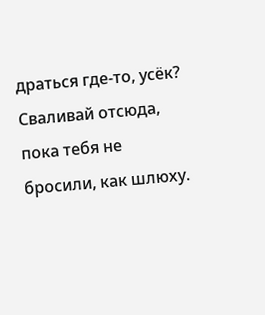драться где-то, усёк? Сваливай отсюда, пока тебя не бросили, как шлюху.